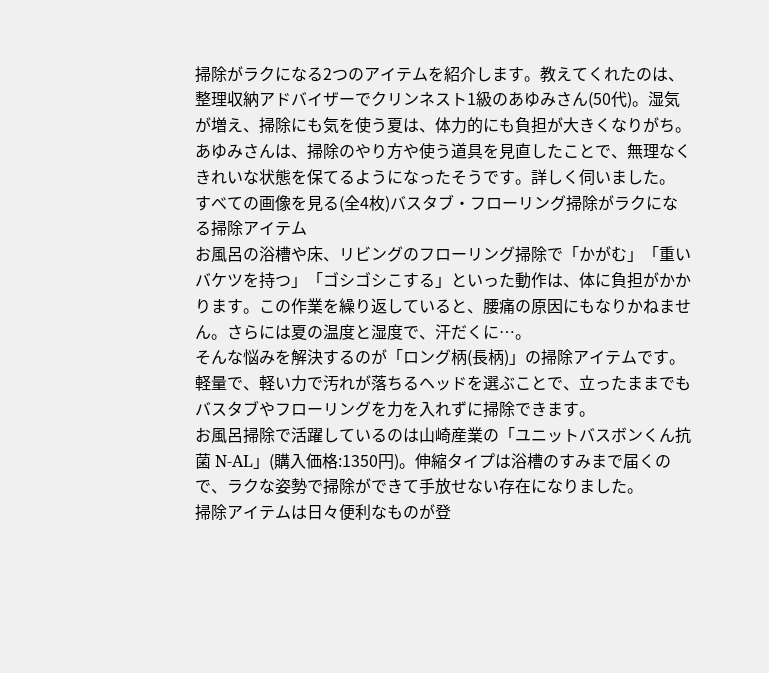掃除がラクになる2つのアイテムを紹介します。教えてくれたのは、整理収納アドバイザーでクリンネスト1級のあゆみさん(50代)。湿気が増え、掃除にも気を使う夏は、体力的にも負担が大きくなりがち。あゆみさんは、掃除のやり方や使う道具を見直したことで、無理なくきれいな状態を保てるようになったそうです。詳しく伺いました。
すべての画像を見る(全4枚)バスタブ・フローリング掃除がラクになる掃除アイテム
お風呂の浴槽や床、リビングのフローリング掃除で「かがむ」「重いバケツを持つ」「ゴシゴシこする」といった動作は、体に負担がかかります。この作業を繰り返していると、腰痛の原因にもなりかねません。さらには夏の温度と湿度で、汗だくに…。
そんな悩みを解決するのが「ロング柄(長柄)」の掃除アイテムです。軽量で、軽い力で汚れが落ちるヘッドを選ぶことで、立ったままでもバスタブやフローリングを力を入れずに掃除できます。
お風呂掃除で活躍しているのは山崎産業の「ユニットバスボンくん抗菌 N-AL」(購入価格:1350円)。伸縮タイプは浴槽のすみまで届くので、ラクな姿勢で掃除ができて手放せない存在になりました。
掃除アイテムは日々便利なものが登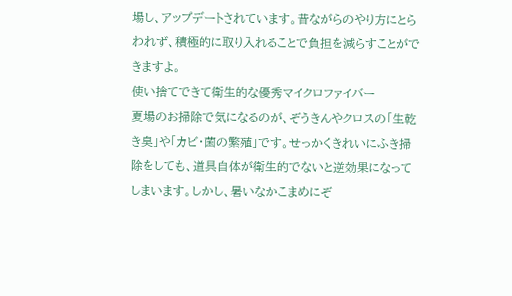場し、アップデートされています。昔ながらのやり方にとらわれず、積極的に取り入れることで負担を減らすことができますよ。
使い捨てできて衛生的な優秀マイクロファイバー
夏場のお掃除で気になるのが、ぞうきんやクロスの「生乾き臭」や「カビ・菌の繁殖」です。せっかくきれいにふき掃除をしても、道具自体が衛生的でないと逆効果になってしまいます。しかし、暑いなかこまめにぞ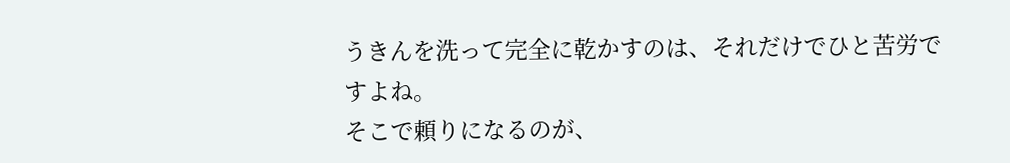うきんを洗って完全に乾かすのは、それだけでひと苦労ですよね。
そこで頼りになるのが、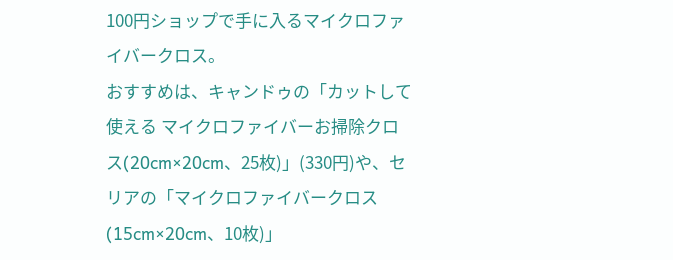100円ショップで手に入るマイクロファイバークロス。
おすすめは、キャンドゥの「カットして使える マイクロファイバーお掃除クロス(20cm×20cm、25枚)」(330円)や、セリアの「マイクロファイバークロス(15cm×20cm、10枚)」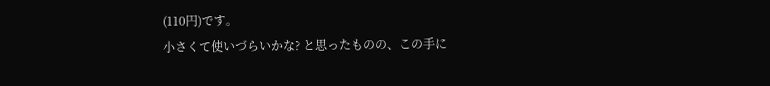(110円)です。
小さくて使いづらいかな? と思ったものの、この手に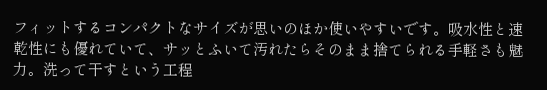フィットするコンパクトなサイズが思いのほか使いやすいです。吸水性と速乾性にも優れていて、サッとふいて汚れたらそのまま捨てられる手軽さも魅力。洗って干すという工程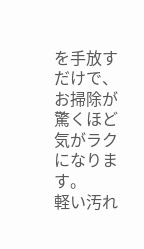を手放すだけで、お掃除が驚くほど気がラクになります。
軽い汚れ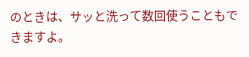のときは、サッと洗って数回使うこともできますよ。